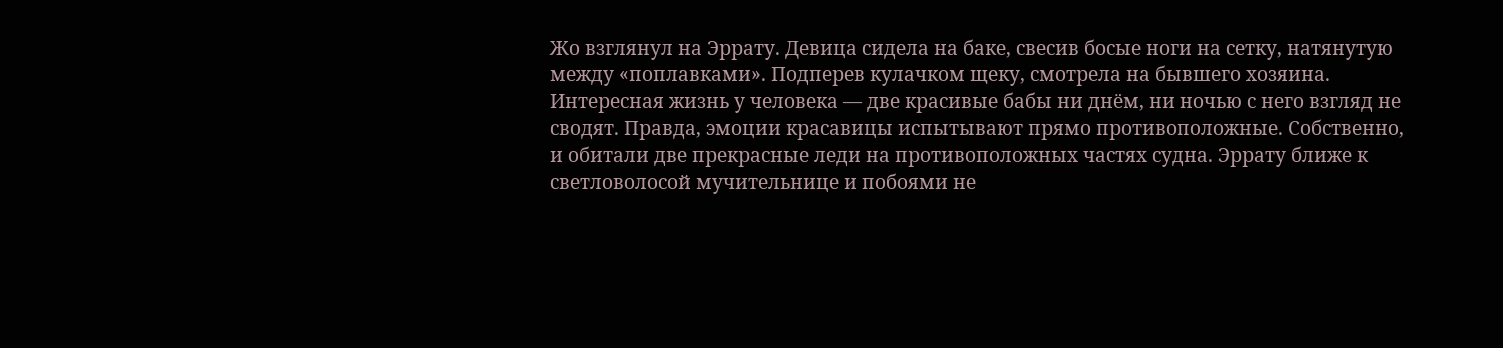Жо взглянул на Эррату. Девица сидела на баке, свесив босые ноги на сетку, натянутую между «поплавками». Подперев кулачком щеку, смотрела на бывшего хозяина. Интересная жизнь у человека — две красивые бабы ни днём, ни ночью с него взгляд не сводят. Правда, эмоции красавицы испытывают прямо противоположные. Собственно, и обитали две прекрасные леди на противоположных частях судна. Эррату ближе к светловолосой мучительнице и побоями не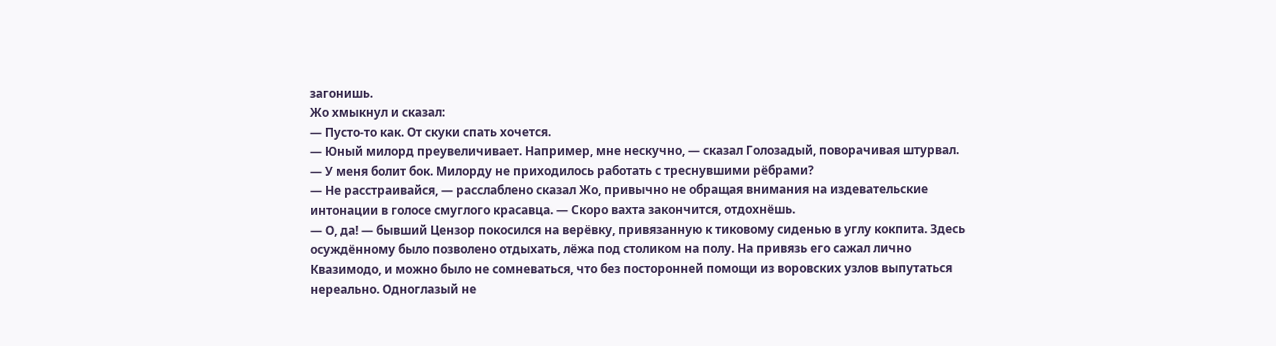загонишь.
Жо хмыкнул и сказал:
— Пусто-то как. От скуки спать хочется.
— Юный милорд преувеличивает. Например, мне нескучно, — сказал Голозадый, поворачивая штурвал. — У меня болит бок. Милорду не приходилось работать с треснувшими рёбрами?
— Не расстраивайся, — расслаблено сказал Жо, привычно не обращая внимания на издевательские интонации в голосе смуглого красавца. — Скоро вахта закончится, отдохнёшь.
— О, да! — бывший Цензор покосился на верёвку, привязанную к тиковому сиденью в углу кокпита. Здесь осуждённому было позволено отдыхать, лёжа под столиком на полу. На привязь его сажал лично Квазимодо, и можно было не сомневаться, что без посторонней помощи из воровских узлов выпутаться нереально. Одноглазый не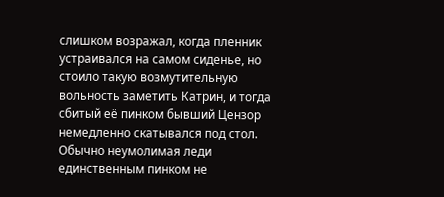слишком возражал, когда пленник устраивался на самом сиденье, но стоило такую возмутительную вольность заметить Катрин, и тогда сбитый её пинком бывший Цензор немедленно скатывался под стол. Обычно неумолимая леди единственным пинком не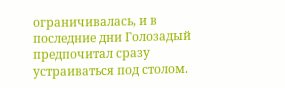ограничивалась, и в последние дни Голозадый предпочитал сразу устраиваться под столом.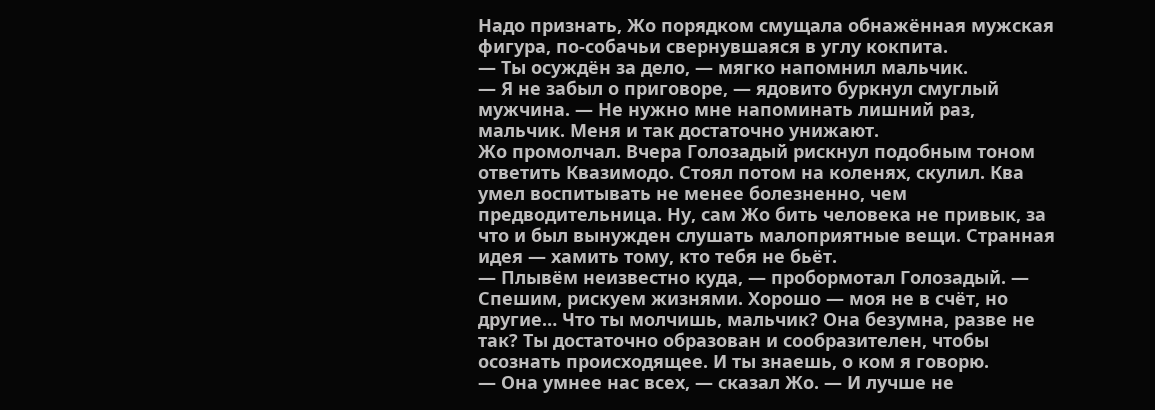Надо признать, Жо порядком смущала обнажённая мужская фигура, по-собачьи свернувшаяся в углу кокпита.
— Ты осуждён за дело, — мягко напомнил мальчик.
— Я не забыл о приговоре, — ядовито буркнул смуглый мужчина. — Не нужно мне напоминать лишний раз, мальчик. Меня и так достаточно унижают.
Жо промолчал. Вчера Голозадый рискнул подобным тоном ответить Квазимодо. Стоял потом на коленях, скулил. Ква умел воспитывать не менее болезненно, чем предводительница. Ну, сам Жо бить человека не привык, за что и был вынужден слушать малоприятные вещи. Странная идея — хамить тому, кто тебя не бьёт.
— Плывём неизвестно куда, — пробормотал Голозадый. — Спешим, рискуем жизнями. Хорошо — моя не в счёт, но другие… Что ты молчишь, мальчик? Она безумна, разве не так? Ты достаточно образован и сообразителен, чтобы осознать происходящее. И ты знаешь, о ком я говорю.
— Она умнее нас всех, — сказал Жо. — И лучше не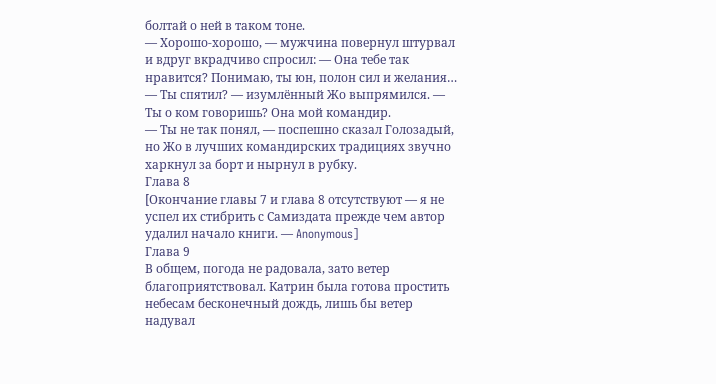болтай о ней в таком тоне.
— Хорошо-хорошо, — мужчина повернул штурвал и вдруг вкрадчиво спросил: — Она тебе так нравится? Понимаю, ты юн, полон сил и желания…
— Ты спятил? — изумлённый Жо выпрямился. — Ты о ком говоришь? Она мой командир.
— Ты не так понял, — поспешно сказал Голозадый, но Жо в лучших командирских традициях звучно харкнул за борт и нырнул в рубку.
Глава 8
[Окончание главы 7 и глава 8 отсутствуют — я не успел их стибрить с Самиздата прежде чем автор удалил начало книги. — Anonymous]
Глава 9
В общем, погода не радовала, зато ветер благоприятствовал. Катрин была готова простить небесам бесконечный дождь, лишь бы ветер надувал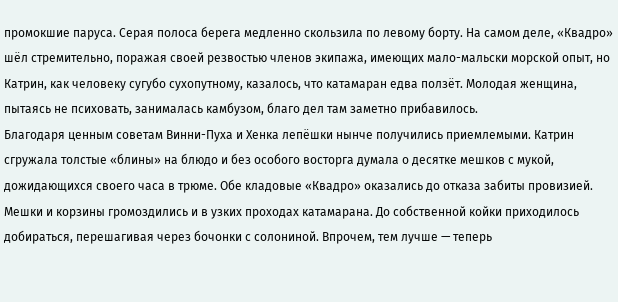промокшие паруса. Серая полоса берега медленно скользила по левому борту. На самом деле, «Квадро» шёл стремительно, поражая своей резвостью членов экипажа, имеющих мало-мальски морской опыт, но Катрин, как человеку сугубо сухопутному, казалось, что катамаран едва ползёт. Молодая женщина, пытаясь не психовать, занималась камбузом, благо дел там заметно прибавилось.
Благодаря ценным советам Винни-Пуха и Хенка лепёшки нынче получились приемлемыми. Катрин сгружала толстые «блины» на блюдо и без особого восторга думала о десятке мешков с мукой, дожидающихся своего часа в трюме. Обе кладовые «Квадро» оказались до отказа забиты провизией. Мешки и корзины громоздились и в узких проходах катамарана. До собственной койки приходилось добираться, перешагивая через бочонки с солониной. Впрочем, тем лучше — теперь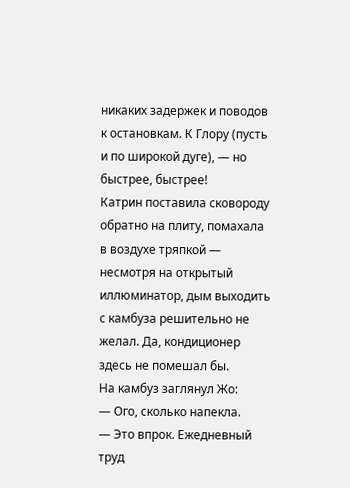никаких задержек и поводов к остановкам. К Глору (пусть и по широкой дуге), — но быстрее, быстрее!
Катрин поставила сковороду обратно на плиту, помахала в воздухе тряпкой — несмотря на открытый иллюминатор, дым выходить с камбуза решительно не желал. Да, кондиционер здесь не помешал бы.
На камбуз заглянул Жо:
— Ого, сколько напекла.
— Это впрок. Ежедневный труд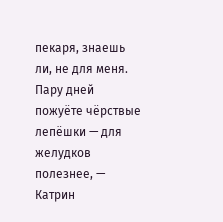пекаря, знаешь ли, не для меня. Пару дней пожуёте чёрствые лепёшки — для желудков полезнее, — Катрин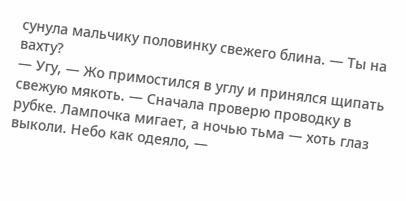сунула мальчику половинку свежего блина. — Ты на вахту?
— Угу, — Жо примостился в углу и принялся щипать свежую мякоть. — Сначала проверю проводку в рубке. Лампочка мигает, а ночью тьма — хоть глаз выколи. Небо как одеяло, —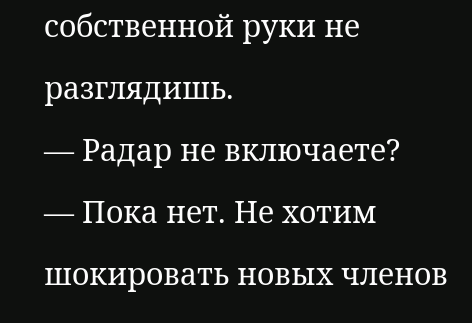собственной руки не разглядишь.
— Радар не включаете?
— Пока нет. Не хотим шокировать новых членов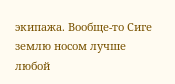экипажа. Вообще-то Сиге землю носом лучше любой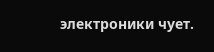электроники чует.